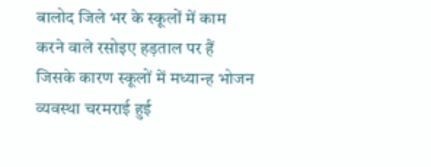बालोद जिले भर के स्कूलों में काम करने वाले रसोइए हड़ताल पर हैं जिसके कारण स्कूलों में मध्यान्ह भोजन व्यवस्था चरमराई हुई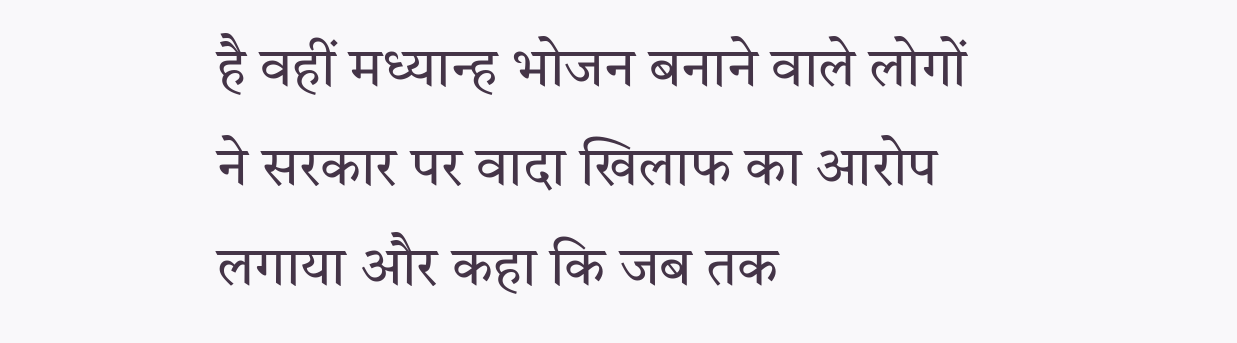है वहीं मध्यान्ह भोजन बनाने वाले लोगों ने सरकार पर वादा खिलाफ का आरोप लगाया और कहा कि जब तक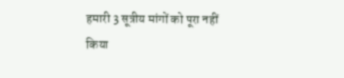हमारी 3 सूत्रीय मांगों को पूरा नहीं किया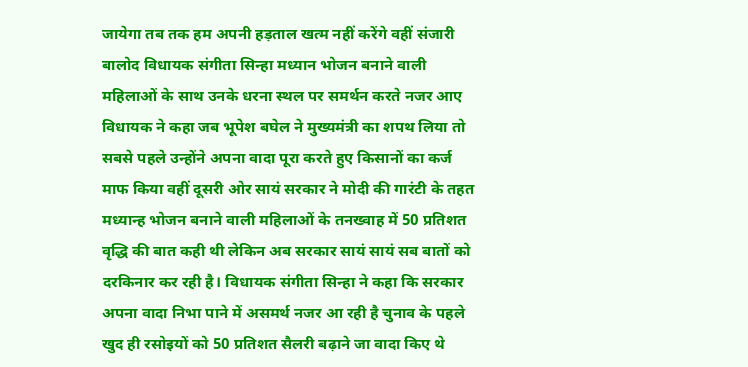जायेगा तब तक हम अपनी हड़ताल खत्म नहीं करेंगे वहीं संजारी बालोद विधायक संगीता सिन्हा मध्यान भोजन बनाने वाली महिलाओं के साथ उनके धरना स्थल पर समर्थन करते नजर आए विधायक ने कहा जब भूपेश बघेल ने मुख्यमंत्री का शपथ लिया तो सबसे पहले उन्होंने अपना वादा पूरा करते हुए किसानों का कर्ज माफ किया वहीं दूसरी ओर सायं सरकार ने मोदी की गारंटी के तहत मध्यान्ह भोजन बनाने वाली महिलाओं के तनख्वाह में 50 प्रतिशत वृद्धि की बात कही थी लेकिन अब सरकार सायं सायं सब बातों को दरकिनार कर रही है। विधायक संगीता सिन्हा ने कहा कि सरकार अपना वादा निभा पाने में असमर्थ नजर आ रही है चुनाव के पहले खुद ही रसोइयों को 50 प्रतिशत सैलरी बढ़ाने जा वादा किए थे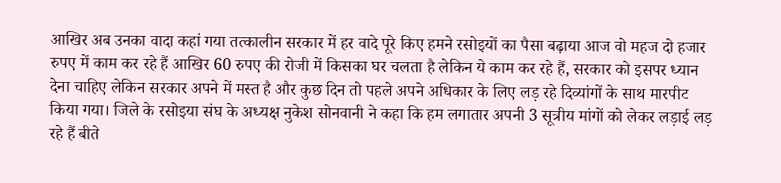आखिर अब उनका वादा कहां गया तत्कालीन सरकार में हर वादे पूरे किए हमने रसोइयों का पैसा बढ़ाया आज वो महज दो हजार रुपए में काम कर रहे हैं आखिर 60 रुपए की रोजी में किसका घर चलता है लेकिन ये काम कर रहे हैं, सरकार को इसपर ध्यान देना चाहिए लेकिन सरकार अपने में मस्त है और कुछ दिन तो पहले अपने अधिकार के लिए लड़ रहे दिव्यांगों के साथ मारपीट किया गया। जिले के रसोइया संघ के अध्यक्ष नुकेश सोनवानी ने कहा कि हम लगातार अपनी 3 सूत्रीय मांगों को लेकर लड़ाई लड़ रहे हैं बीते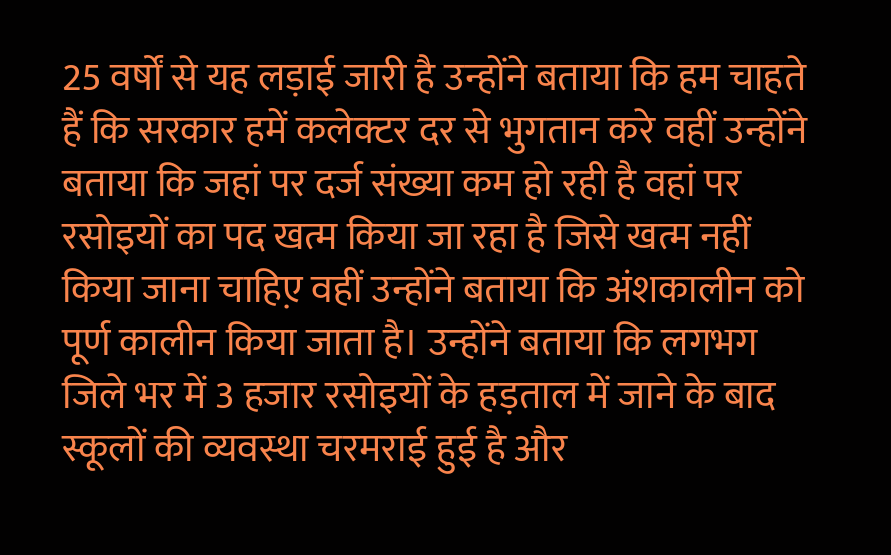25 वर्षों से यह लड़ाई जारी है उन्होंने बताया कि हम चाहते हैं कि सरकार हमें कलेक्टर दर से भुगतान करे वहीं उन्होंने बताया कि जहां पर दर्ज संख्या कम हो रही है वहां पर रसोइयों का पद खत्म किया जा रहा है जिसे खत्म नहीं किया जाना चाहिए़ वहीं उन्होंने बताया कि अंशकालीन को पूर्ण कालीन किया जाता है। उन्होंने बताया कि लगभग जिले भर में 3 हजार रसोइयों के हड़ताल में जाने के बाद स्कूलों की व्यवस्था चरमराई हुई है और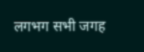लगभग सभी जगह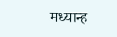मध्यान्ह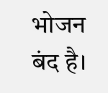भोजन बंद है।